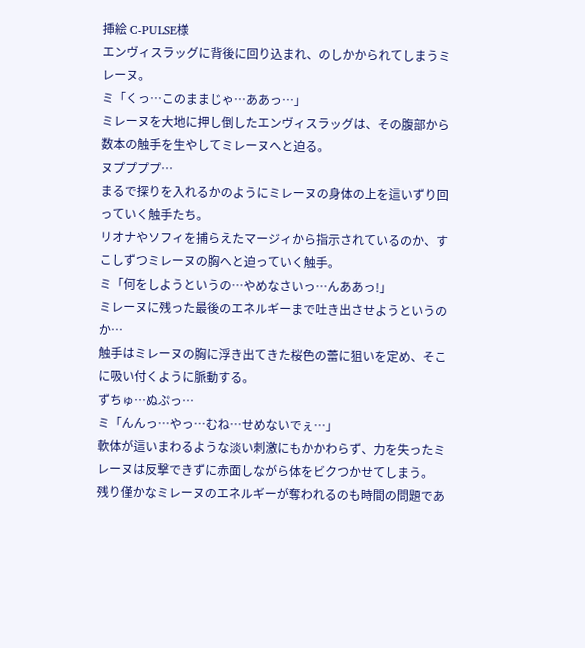挿絵 C-PULSE様
エンヴィスラッグに背後に回り込まれ、のしかかられてしまうミレーヌ。
ミ「くっ…このままじゃ…ああっ…」
ミレーヌを大地に押し倒したエンヴィスラッグは、その腹部から数本の触手を生やしてミレーヌへと迫る。
ヌププププ…
まるで探りを入れるかのようにミレーヌの身体の上を這いずり回っていく触手たち。
リオナやソフィを捕らえたマージィから指示されているのか、すこしずつミレーヌの胸へと迫っていく触手。
ミ「何をしようというの…やめなさいっ…んああっ!」
ミレーヌに残った最後のエネルギーまで吐き出させようというのか…
触手はミレーヌの胸に浮き出てきた桜色の蕾に狙いを定め、そこに吸い付くように脈動する。
ずちゅ…ぬぷっ…
ミ「んんっ…やっ…むね…せめないでぇ…」
軟体が這いまわるような淡い刺激にもかかわらず、力を失ったミレーヌは反撃できずに赤面しながら体をビクつかせてしまう。
残り僅かなミレーヌのエネルギーが奪われるのも時間の問題であ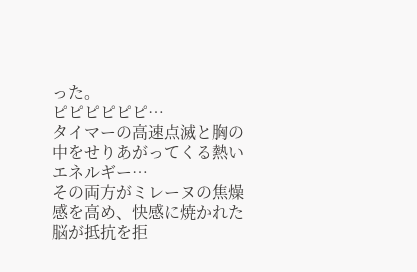った。
ピピピピピピ…
タイマーの高速点滅と胸の中をせりあがってくる熱いエネルギー…
その両方がミレーヌの焦燥感を高め、快感に焼かれた脳が抵抗を拒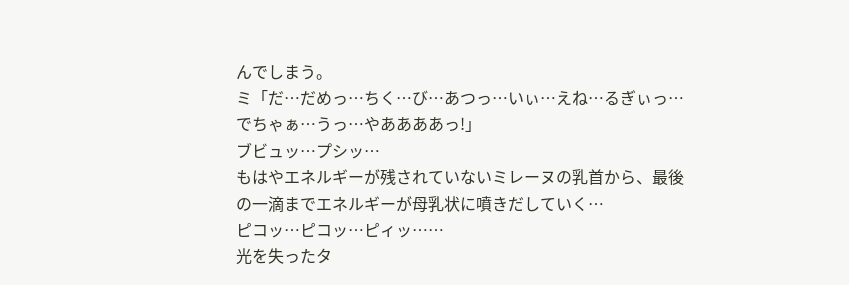んでしまう。
ミ「だ…だめっ…ちく…び…あつっ…いぃ…えね…るぎぃっ…でちゃぁ…うっ…やああああっ!」
ブビュッ…プシッ…
もはやエネルギーが残されていないミレーヌの乳首から、最後の一滴までエネルギーが母乳状に噴きだしていく…
ピコッ…ピコッ…ピィッ……
光を失ったタ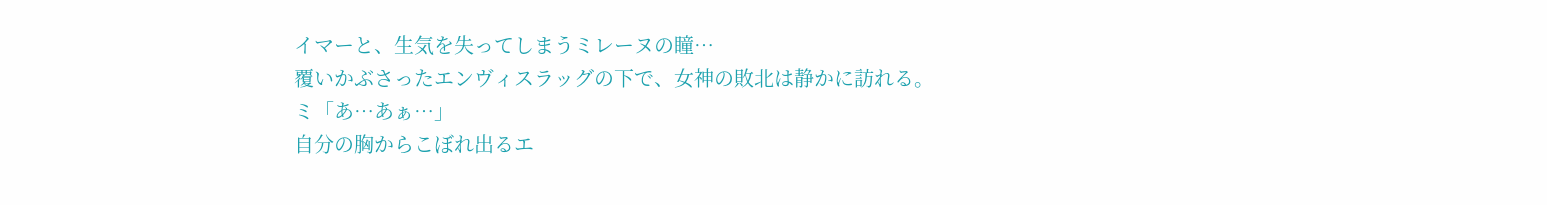イマーと、生気を失ってしまうミレーヌの瞳…
覆いかぶさったエンヴィスラッグの下で、女神の敗北は静かに訪れる。
ミ「あ…あぁ…」
自分の胸からこぼれ出るエ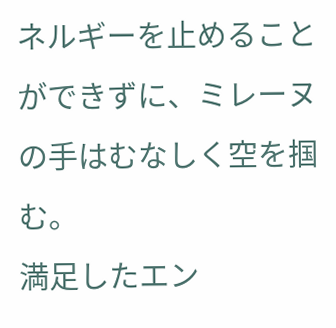ネルギーを止めることができずに、ミレーヌの手はむなしく空を掴む。
満足したエン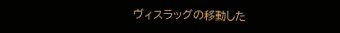ヴィスラッグの移動した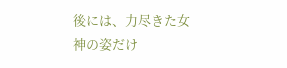後には、力尽きた女神の姿だけ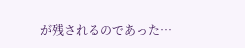が残されるのであった…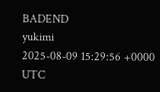BADEND
yukimi
2025-08-09 15:29:56 +0000 UTC